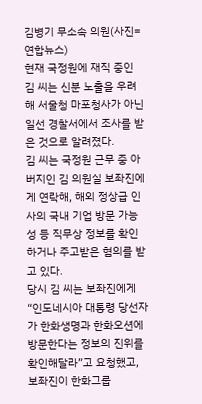김병기 무소속 의원(사진= 연합뉴스)
현재 국정원에 재직 중인 김 씨는 신분 노출을 우려해 서울청 마포청사가 아닌 일선 경찰서에서 조사를 받은 것으로 알려졌다.
김 씨는 국정원 근무 중 아버지인 김 의원실 보좌진에게 연락해, 해외 정상급 인사의 국내 기업 방문 가능성 등 직무상 정보를 확인하거나 주고받은 혐의를 받고 있다.
당시 김 씨는 보좌진에게 “인도네시아 대통령 당선자가 한화생명과 한화오션에 방문한다는 정보의 진위를 확인해달라”고 요청했고, 보좌진이 한화그룹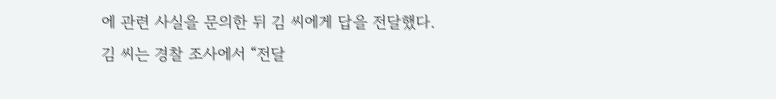에 관련 사실을 문의한 뒤 김 씨에게 답을 전달했다.
김 씨는 경찰 조사에서 “전달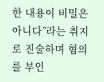한 내용이 비밀은 아니다”라는 취지로 진술하며 혐의를 부인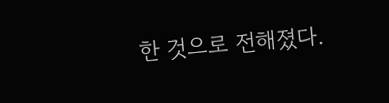한 것으로 전해졌다.